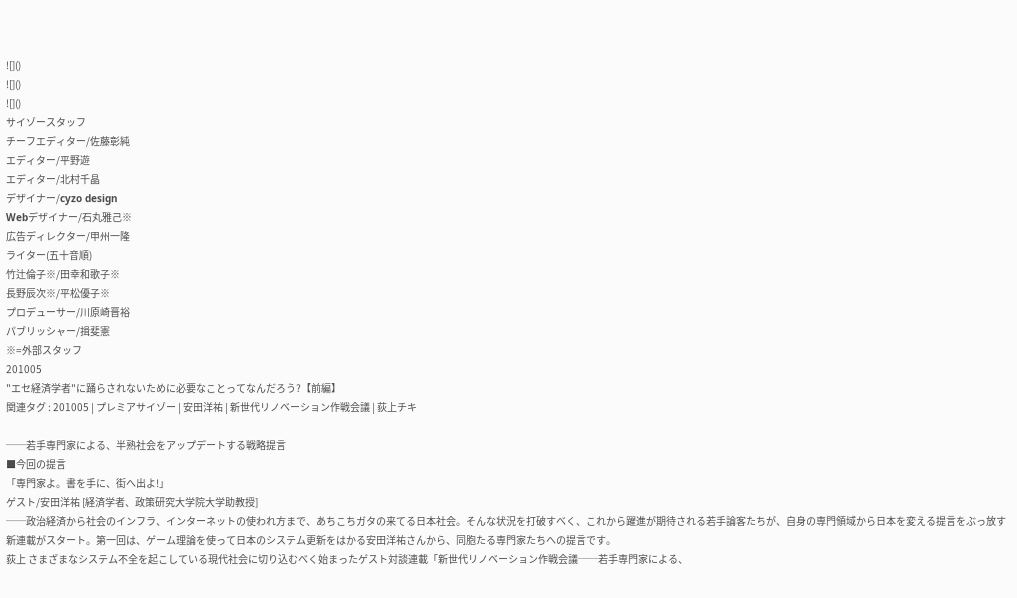![]()
![]()
![]()
サイゾースタッフ
チーフエディター/佐藤彰純
エディター/平野遊
エディター/北村千晶
デザイナー/cyzo design
Webデザイナー/石丸雅己※
広告ディレクター/甲州一隆
ライター(五十音順)
竹辻倫子※/田幸和歌子※
長野辰次※/平松優子※
プロデューサー/川原崎晋裕
パブリッシャー/揖斐憲
※=外部スタッフ
201005
"エセ経済学者"に踊らされないために必要なことってなんだろう?【前編】
関連タグ : 201005 | プレミアサイゾー | 安田洋祐 | 新世代リノベーション作戦会議 | 荻上チキ

──若手専門家による、半熟社会をアップデートする戦略提言
■今回の提言
「専門家よ。書を手に、街へ出よ!」
ゲスト/安田洋祐 [経済学者、政策研究大学院大学助教授]
──政治経済から社会のインフラ、インターネットの使われ方まで、あちこちガタの来てる日本社会。そんな状況を打破すべく、これから躍進が期待される若手論客たちが、自身の専門領域から日本を変える提言をぶっ放す新連載がスタート。第一回は、ゲーム理論を使って日本のシステム更新をはかる安田洋祐さんから、同胞たる専門家たちへの提言です。
荻上 さまざまなシステム不全を起こしている現代社会に切り込むべく始まったゲスト対談連載「新世代リノベーション作戦会議──若手専門家による、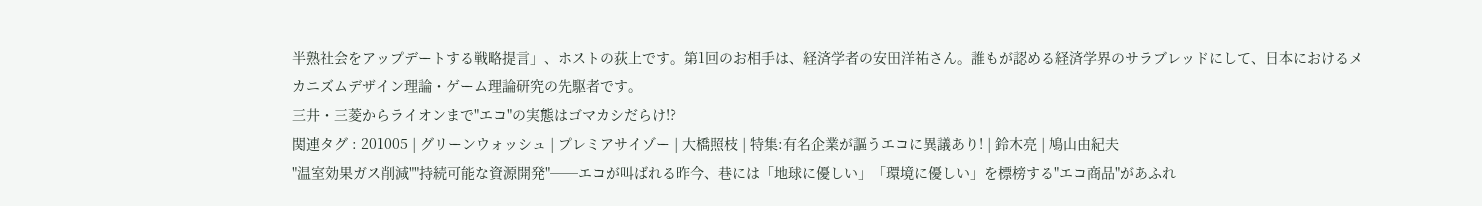半熟社会をアップデートする戦略提言」、ホストの荻上です。第1回のお相手は、経済学者の安田洋祐さん。誰もが認める経済学界のサラブレッドにして、日本におけるメカニズムデザイン理論・ゲーム理論研究の先駆者です。
三井・三菱からライオンまで"エコ"の実態はゴマカシだらけ!?
関連タグ : 201005 | グリーンウォッシュ | プレミアサイゾー | 大橋照枝 | 特集:有名企業が謳うエコに異議あり! | 鈴木亮 | 鳩山由紀夫
"温室効果ガス削減""持続可能な資源開発"──エコが叫ばれる昨今、巷には「地球に優しい」「環境に優しい」を標榜する"エコ商品"があふれ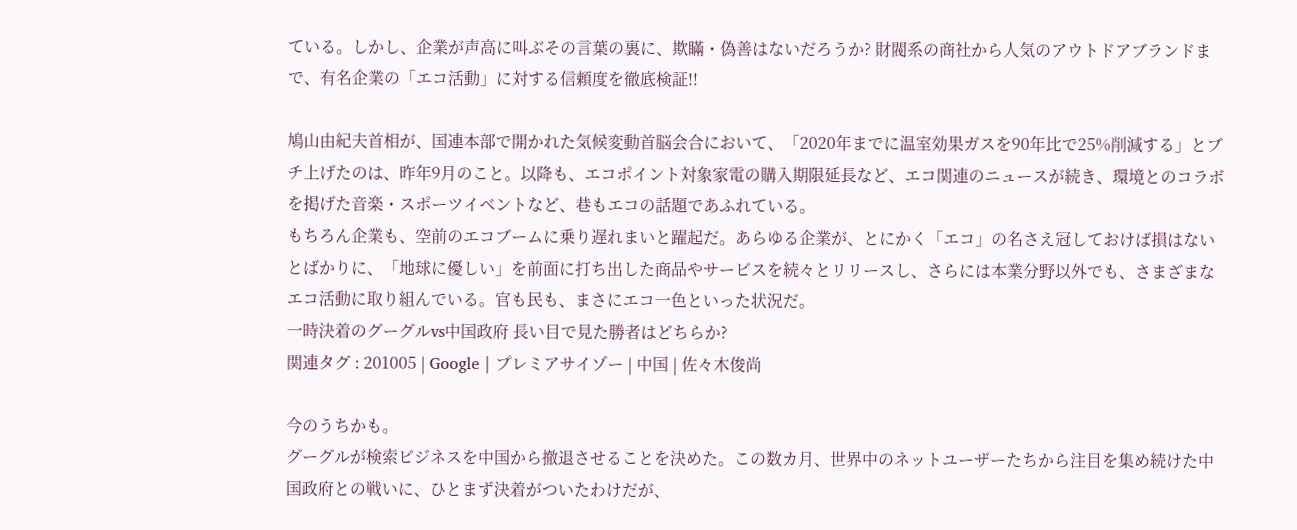ている。しかし、企業が声高に叫ぶその言葉の裏に、欺瞞・偽善はないだろうか? 財閥系の商社から人気のアウトドアブランドまで、有名企業の「エコ活動」に対する信頼度を徹底検証!!

鳩山由紀夫首相が、国連本部で開かれた気候変動首脳会合において、「2020年までに温室効果ガスを90年比で25%削減する」とブチ上げたのは、昨年9月のこと。以降も、エコポイント対象家電の購入期限延長など、エコ関連のニュースが続き、環境とのコラボを掲げた音楽・スポーツイベントなど、巷もエコの話題であふれている。
もちろん企業も、空前のエコブームに乗り遅れまいと躍起だ。あらゆる企業が、とにかく「エコ」の名さえ冠しておけば損はないとばかりに、「地球に優しい」を前面に打ち出した商品やサービスを続々とリリースし、さらには本業分野以外でも、さまざまなエコ活動に取り組んでいる。官も民も、まさにエコ一色といった状況だ。
一時決着のグーグルvs中国政府 長い目で見た勝者はどちらか?
関連タグ : 201005 | Google | プレミアサイゾー | 中国 | 佐々木俊尚

今のうちかも。
グーグルが検索ビジネスを中国から撤退させることを決めた。この数カ月、世界中のネットユーザーたちから注目を集め続けた中国政府との戦いに、ひとまず決着がついたわけだが、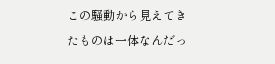この騒動から見えてきたものは一体なんだっ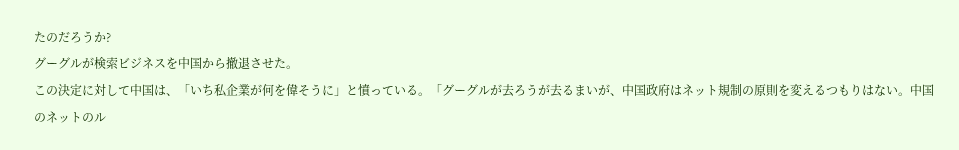たのだろうか?
グーグルが検索ビジネスを中国から撤退させた。
この決定に対して中国は、「いち私企業が何を偉そうに」と憤っている。「グーグルが去ろうが去るまいが、中国政府はネット規制の原則を変えるつもりはない。中国のネットのル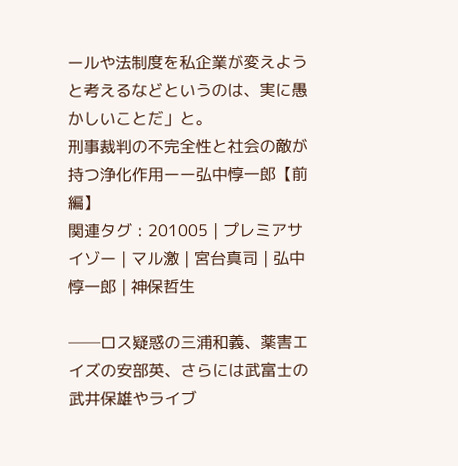ールや法制度を私企業が変えようと考えるなどというのは、実に愚かしいことだ」と。
刑事裁判の不完全性と社会の敵が持つ浄化作用ーー弘中惇一郎【前編】
関連タグ : 201005 | プレミアサイゾー | マル激 | 宮台真司 | 弘中惇一郎 | 神保哲生

──ロス疑惑の三浦和義、薬害エイズの安部英、さらには武富士の武井保雄やライブ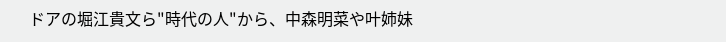ドアの堀江貴文ら"時代の人"から、中森明菜や叶姉妹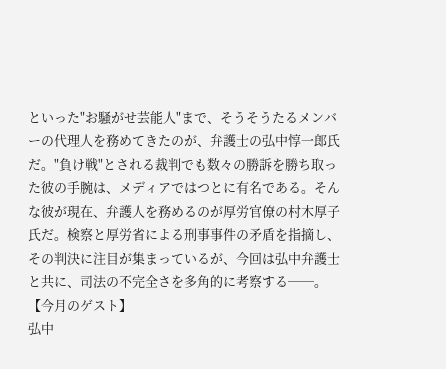といった"お騒がせ芸能人"まで、そうそうたるメンバーの代理人を務めてきたのが、弁護士の弘中惇一郎氏だ。"負け戦"とされる裁判でも数々の勝訴を勝ち取った彼の手腕は、メディアではつとに有名である。そんな彼が現在、弁護人を務めるのが厚労官僚の村木厚子氏だ。検察と厚労省による刑事事件の矛盾を指摘し、その判決に注目が集まっているが、今回は弘中弁護士と共に、司法の不完全さを多角的に考察する──。
【今月のゲスト】
弘中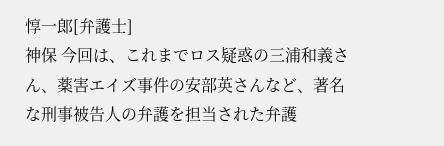惇一郎[弁護士]
神保 今回は、これまでロス疑惑の三浦和義さん、薬害エイズ事件の安部英さんなど、著名な刑事被告人の弁護を担当された弁護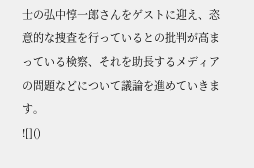士の弘中惇一郎さんをゲストに迎え、恣意的な捜査を行っているとの批判が高まっている検察、それを助長するメディアの問題などについて議論を進めていきます。
![]()